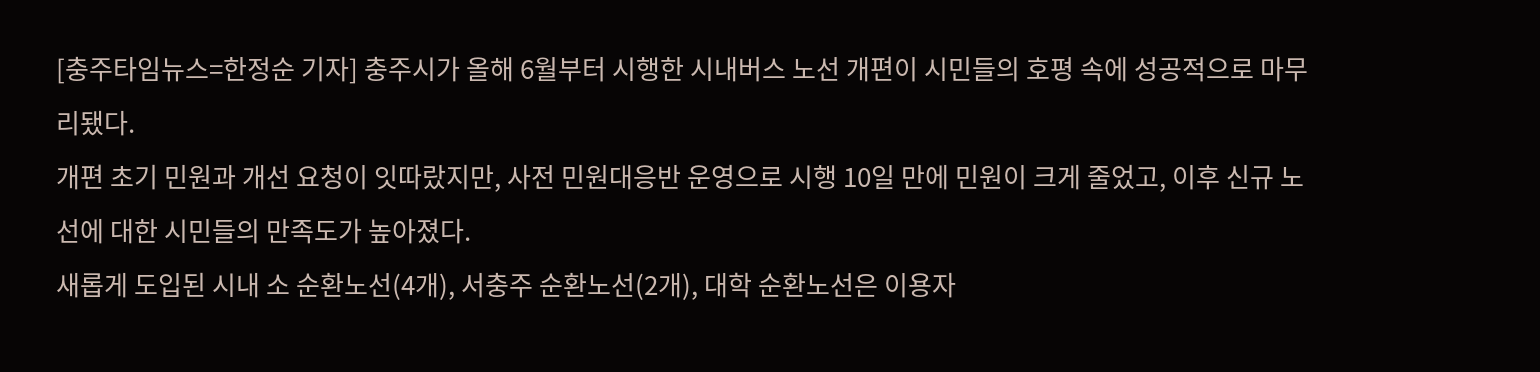[충주타임뉴스=한정순 기자] 충주시가 올해 6월부터 시행한 시내버스 노선 개편이 시민들의 호평 속에 성공적으로 마무리됐다.
개편 초기 민원과 개선 요청이 잇따랐지만, 사전 민원대응반 운영으로 시행 10일 만에 민원이 크게 줄었고, 이후 신규 노선에 대한 시민들의 만족도가 높아졌다.
새롭게 도입된 시내 소 순환노선(4개), 서충주 순환노선(2개), 대학 순환노선은 이용자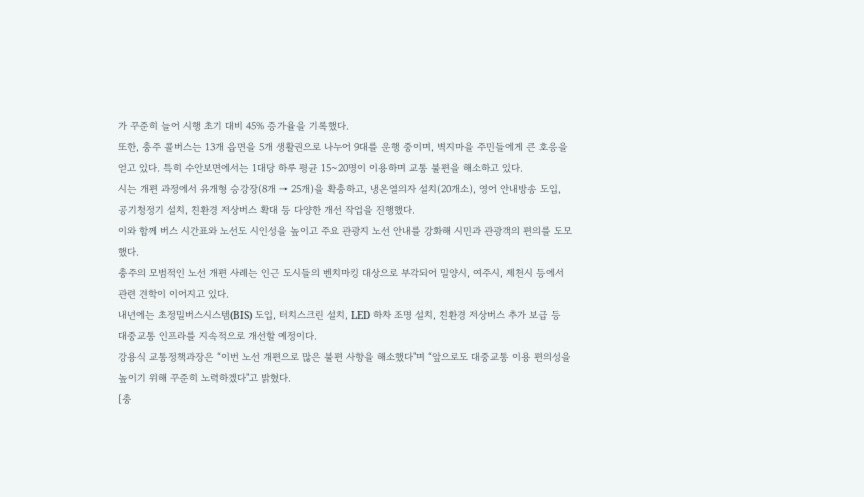가 꾸준히 늘어 시행 초기 대비 45% 증가율을 기록했다.
또한, 충주 콜버스는 13개 읍면을 5개 생활권으로 나누어 9대를 운행 중이며, 벽지마을 주민들에게 큰 호응을 얻고 있다. 특히 수안보면에서는 1대당 하루 평균 15~20명이 이용하며 교통 불편을 해소하고 있다.
시는 개편 과정에서 유개형 승강장(8개 → 25개)을 확충하고, 냉온열의자 설치(20개소), 영어 안내방송 도입, 공기청정기 설치, 친환경 저상버스 확대 등 다양한 개선 작업을 진행했다.
이와 함께 버스 시간표와 노선도 시인성을 높이고 주요 관광지 노선 안내를 강화해 시민과 관광객의 편의를 도모했다.
충주의 모범적인 노선 개편 사례는 인근 도시들의 벤치마킹 대상으로 부각되어 밀양시, 여주시, 제천시 등에서 관련 견학이 이어지고 있다.
내년에는 초정밀버스시스템(BIS) 도입, 터치스크린 설치, LED 하차 조명 설치, 친환경 저상버스 추가 보급 등 대중교통 인프라를 지속적으로 개선할 예정이다.
강용식 교통정책과장은 “이번 노선 개편으로 많은 불편 사항을 해소했다"며 “앞으로도 대중교통 이용 편의성을 높이기 위해 꾸준히 노력하겠다"고 밝혔다.
[충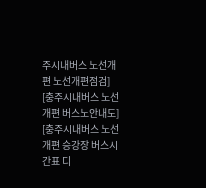주시내버스 노선개편 노선개편점검]
[충주시내버스 노선개편 버스노안내도]
[충주시내버스 노선개편 승강장 버스시간표 디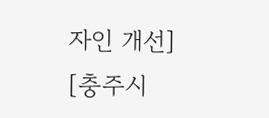자인 개선]
[충주시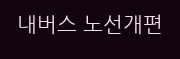내버스 노선개편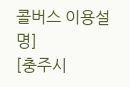콜버스 이용설명]
[충주시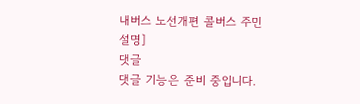내버스 노선개편 콜버스 주민설명]
댓글
댓글 기능은 준비 중입니다.